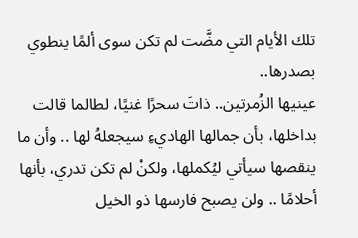تلك الأيام التي مضَّت لم تكن سوى ألمًا ينطوي بصدرها..
عينيها الزُمرتين.. ذاتَ سحرًا غنيًا، لطالما قالت بداخلها، بأن جمالها الهاديءِ سيجعلهُ لها .. وأن ما ينقصها سيأتي ليُكملها، ولكنْ لم تكن تدري، بأنها أحلامًا .. ولن يصبح فارسها ذو الخيل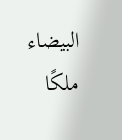البيضاء ملكًا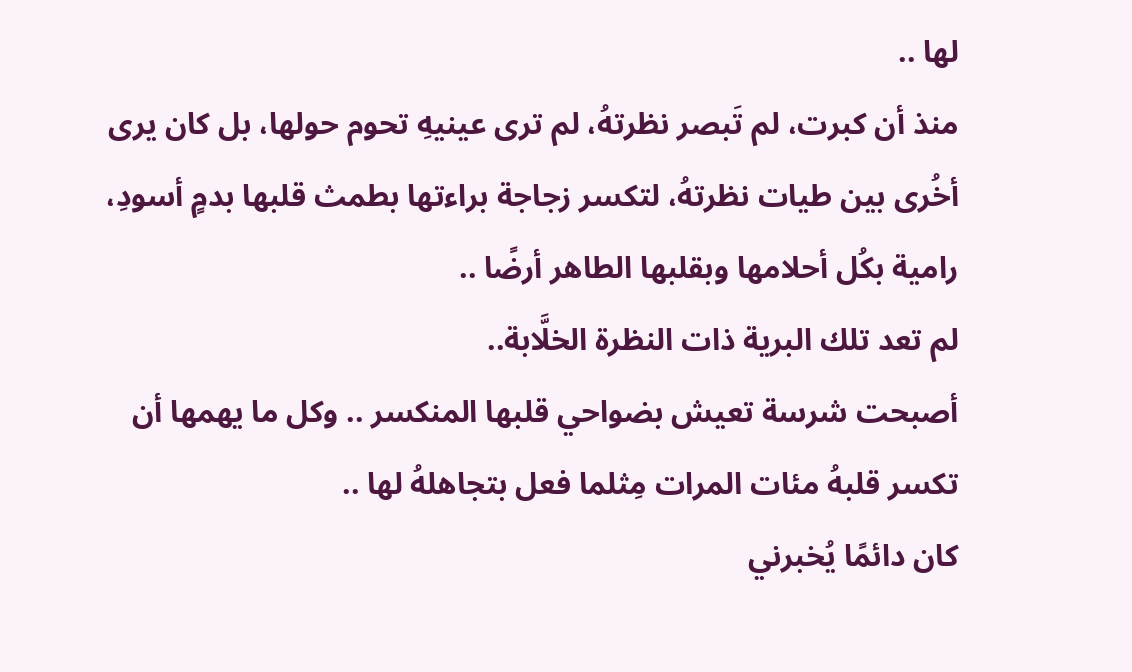لها ..
منذ أن كبرت، لم تَبصر نظرتهُ، لم ترى عينيهِ تحوم حولها، بل كان يرى أخُرى بين طيات نظرتهُ، لتكسر زجاجة براءتها بطمث قلبها بدمٍ أسودِ، رامية بكُل أحلامها وبقلبها الطاهر أرضًا ..
لم تعد تلك البرية ذات النظرة الخلَّابة..
أصبحت شرسة تعيش بضواحي قلبها المنكسر .. وكل ما يهمها أن تكسر قلبهُ مئات المرات مِثلما فعل بتجاهلهُ لها ..
كان دائمًا يُخبرني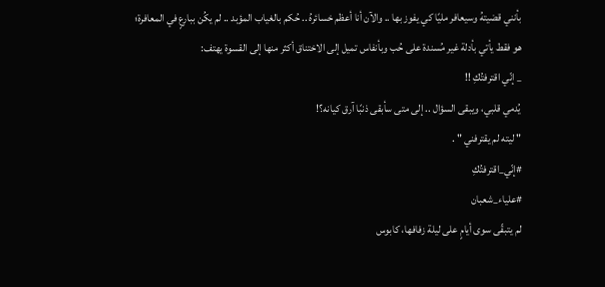بأنني قضيتهُ وسيعافر مليًا كي يفوز بها .. والآن أنا أعظم خسائرهُ .. حُكم بالغياب المؤبد .. لم يكُن ببارعٍ في المعافرة؛ هو فقط يأتي بأدلة غير مُسندة على حُب وبأنفاس تميل إلى الاختناق أكثر منها إلى القسوة يهتف:
_ إنّي اقترفتُكِ !!
يُدمي قلبي، ويبقى السؤال .. إلى متى سأبقى ذنبًا آرق كيانه؟!
" ليته لم يقترفني " .
#إنّي_اقترفتُكِ
#علياء_شعبان
لم يتبقّى سوى أيامٍ على ليلة زفافها، كابوس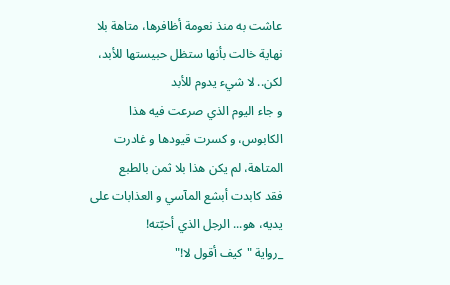عاشت به منذ نعومة أظافرها، متاهة بلا نهاية خالت بأنها ستظل حبيستها للأبد، لكن.. لا شيء يدوم للأبد
و جاء اليوم الذي صرعت فيه هذا الكابوس، و كسرت قيودها و غادرت المتاهة، لم يكن هذا بلا ثمن بالطبع
فقد كابدت أبشع المآسي و العذابات على يديه، هو... الرجل الذي أحبّته!
_رواية "كيف أقول لا!"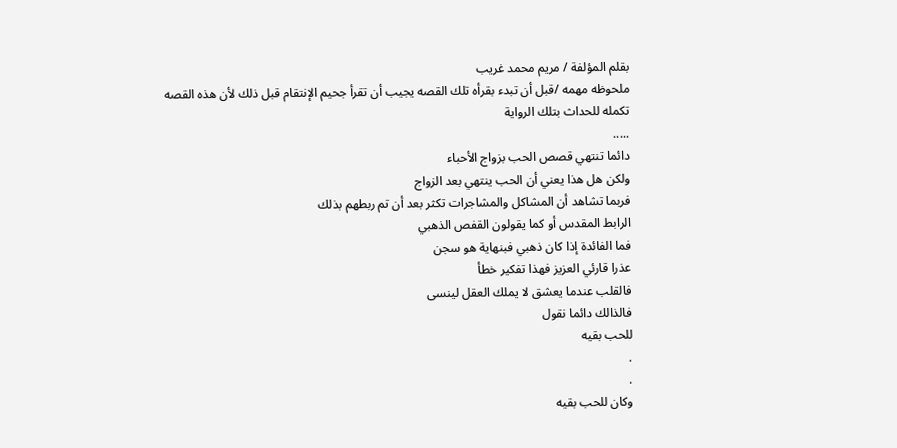بقلم المؤلفة / مريم محمد غريب
ملحوظه مهمه /قبل أن تبدء بقرأه تلك القصه يجيب أن تقرأ جحيم الإنتقام قبل ذلك لأن هذه القصه
تكمله للحداث بتلك الرواية
.....
دائما تنتهي قصص الحب بزواج الأحباء
ولكن هل هذا يعني أن الحب ينتهي بعد الزواج
فربما تشاهد أن المشاكل والمشاجرات تكثر بعد أن تم ربطهم بذلك
الرابط المقدس أو كما يقولون القفص الذهبي
فما الفائدة إذا كان ذهبي فبنهاية هو سجن
عذرا قارئي العزيز فهذا تفكير خطأ
فالقلب عندما يعشق لا يملك العقل لينسى
فالذالك دائما نقول
للحب بقيه
.
.
وكان للحب بقيه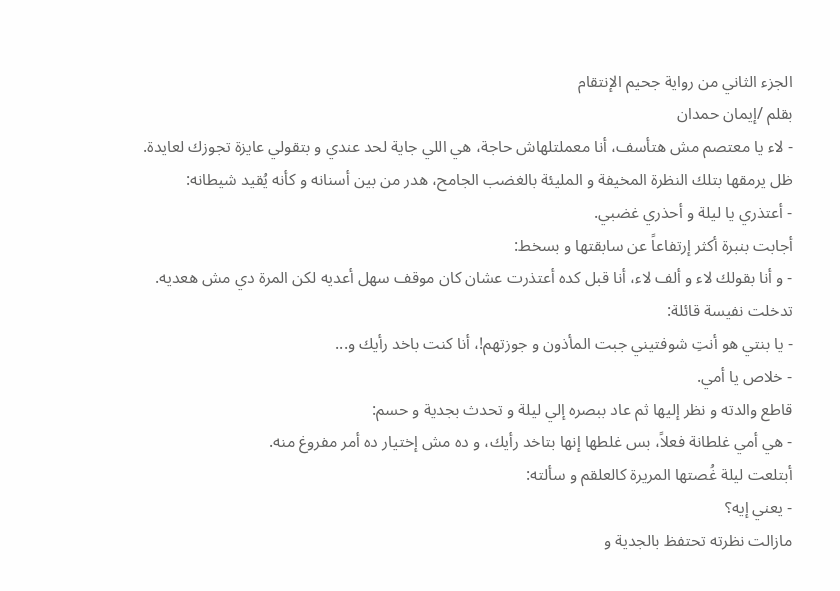الجزء الثاني من رواية جحيم الإنتقام
بقلم /إيمان حمدان
- لاء يا معتصم مش هتأسف، أنا معملتلهاش حاجة، هي اللي جاية لحد عندي و بتقولي عايزة تجوزك لعايدة.
ظل يرمقها بتلك النظرة المخيفة و المليئة بالغضب الجامح، هدر من بين أسنانه و كأنه يُقيد شيطانه:
- أعتذري يا ليلة و أحذري غضبي.
أجابت بنبرة أكثر إرتفاعاً عن سابقتها و بسخط:
- و أنا بقولك لاء و ألف لاء، أنا قبل كده أعتذرت عشان كان موقف سهل أعديه لكن المرة دي مش هعديه.
تدخلت نفيسة قائلة:
- يا بنتي هو أنتِ شوفتيني جبت المأذون و جوزتهم!، أنا كنت باخد رأيك و...
- خلاص يا أمي.
قاطع والدته و نظر إليها ثم عاد ببصره إلي ليلة و تحدث بجدية و حسم:
- هي أمي غلطانة فعلاً، بس غلطها إنها بتاخد رأيك، و ده مش إختيار ده أمر مفروغ منه.
أبتلعت ليلة غُصتها المريرة كالعلقم و سألته:
- يعني إيه؟
مازالت نظرته تحتفظ بالجدية و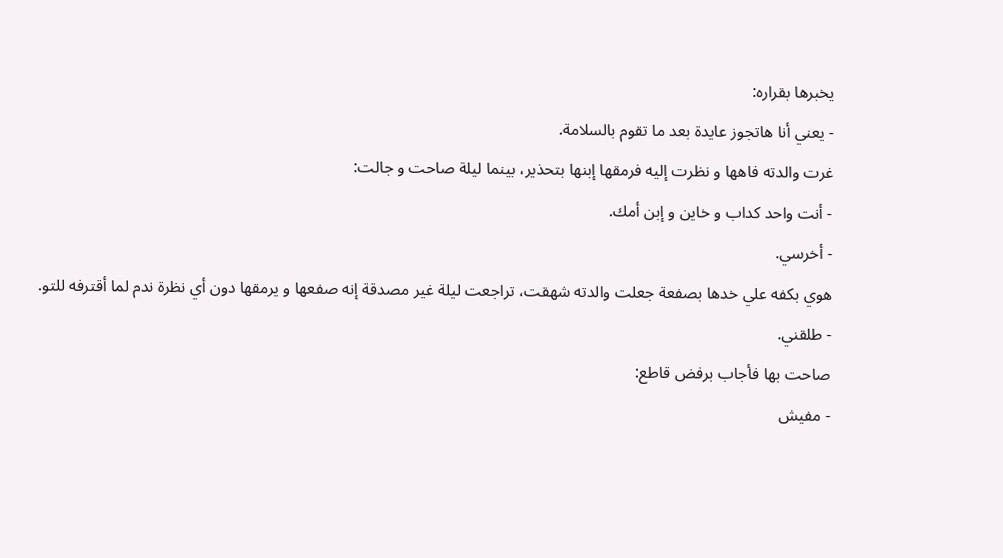يخبرها بقراره:
- يعني أنا هاتجوز عايدة بعد ما تقوم بالسلامة.
غرت والدته فاهها و نظرت إليه فرمقها إبنها بتحذير، بينما ليلة صاحت و جالت:
- أنت واحد كداب و خاين و إبن أمك.
- أخرسي.
هوي بكفه علي خدها بصفعة جعلت والدته شهقت، تراجعت ليلة غير مصدقة إنه صفعها و يرمقها دون أي نظرة ندم لما أقترفه للتو.
- طلقني.
صاحت بها فأجاب برفض قاطع:
- مفيش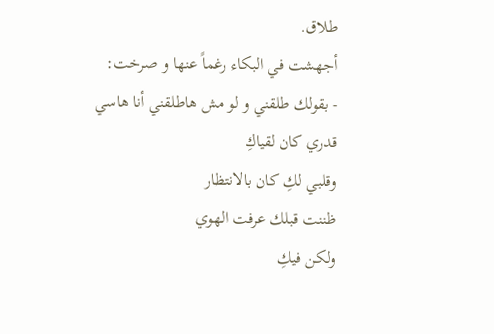طلاق.
أجهشت في البكاء رغماً عنها و صرخت:
- بقولك طلقني و لو مش هاطلقني أنا هاسي
قدري كان لقياكِ
وقلبي لكِ كان بالانتظار
ظننت قبلك عرفت الهوي
ولكن فيكِ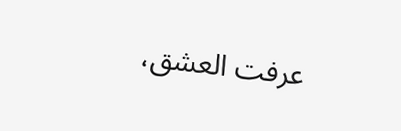عرفت العشق،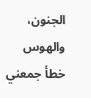الجنون، والهوس
خطأ جمعني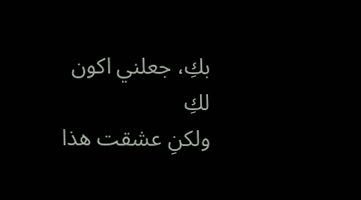بكِ، جعلني اكون لكِ
ولكنِ عشقت هذا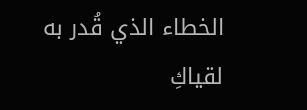الخطاء الذي قُدر به لقياكِ